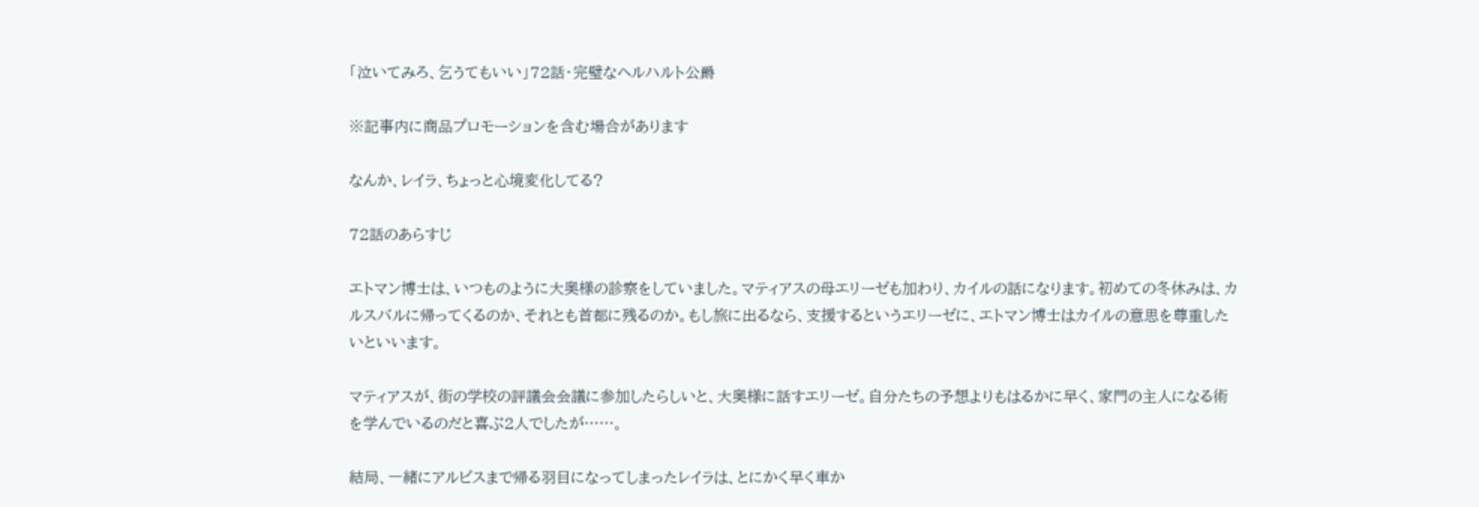「泣いてみろ、乞うてもいい」72話・完璧なヘルハルト公爵

※記事内に商品プロモーションを含む場合があります

なんか、レイラ、ちょっと心境変化してる?

72話のあらすじ

エトマン博士は、いつものように大奥様の診察をしていました。マティアスの母エリーゼも加わり、カイルの話になります。初めての冬休みは、カルスバルに帰ってくるのか、それとも首都に残るのか。もし旅に出るなら、支援するというエリーゼに、エトマン博士はカイルの意思を尊重したいといいます。

マティアスが、街の学校の評議会会議に参加したらしいと、大奥様に話すエリーゼ。自分たちの予想よりもはるかに早く、家門の主人になる術を学んでいるのだと喜ぶ2人でしたが……。

結局、一緒にアルビスまで帰る羽目になってしまったレイラは、とにかく早く車か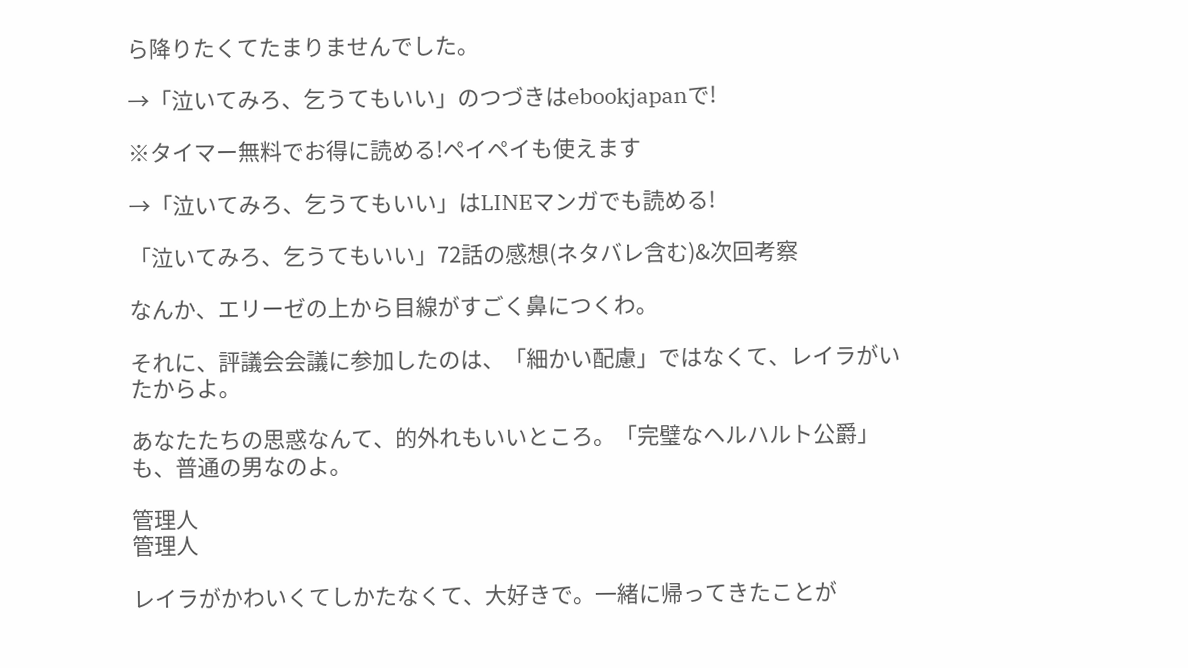ら降りたくてたまりませんでした。

→「泣いてみろ、乞うてもいい」のつづきはebookjapanで!

※タイマー無料でお得に読める!ペイペイも使えます

→「泣いてみろ、乞うてもいい」はLINEマンガでも読める!

「泣いてみろ、乞うてもいい」72話の感想(ネタバレ含む)&次回考察

なんか、エリーゼの上から目線がすごく鼻につくわ。

それに、評議会会議に参加したのは、「細かい配慮」ではなくて、レイラがいたからよ。

あなたたちの思惑なんて、的外れもいいところ。「完璧なヘルハルト公爵」も、普通の男なのよ。

管理人
管理人

レイラがかわいくてしかたなくて、大好きで。一緒に帰ってきたことが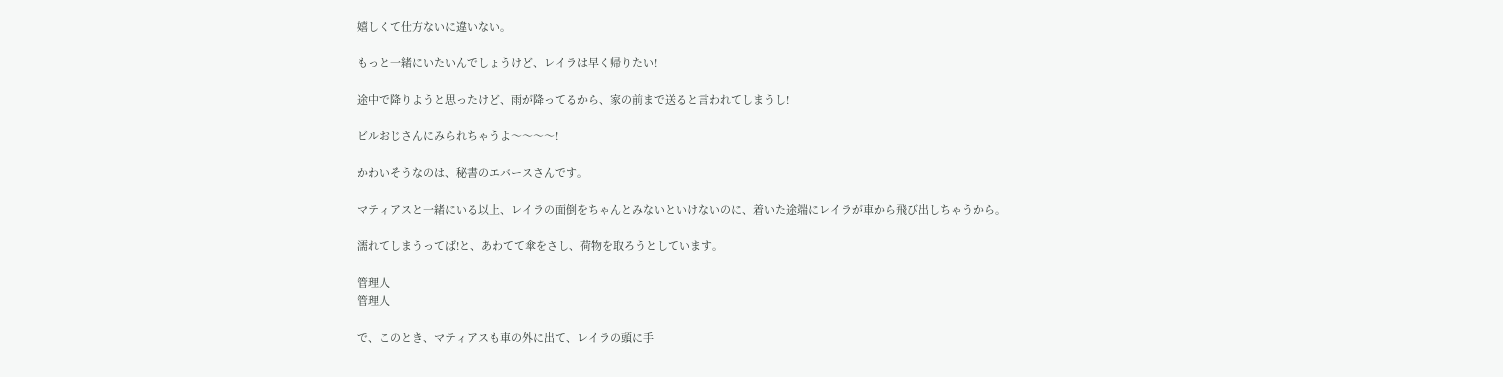嬉しくて仕方ないに違いない。

もっと一緒にいたいんでしょうけど、レイラは早く帰りたい!

途中で降りようと思ったけど、雨が降ってるから、家の前まで送ると言われてしまうし!

ビルおじさんにみられちゃうよ〜〜〜〜!

かわいそうなのは、秘書のエバースさんです。

マティアスと一緒にいる以上、レイラの面倒をちゃんとみないといけないのに、着いた途端にレイラが車から飛び出しちゃうから。

濡れてしまうってば!と、あわてて傘をさし、荷物を取ろうとしています。

管理人
管理人

で、このとき、マティアスも車の外に出て、レイラの頭に手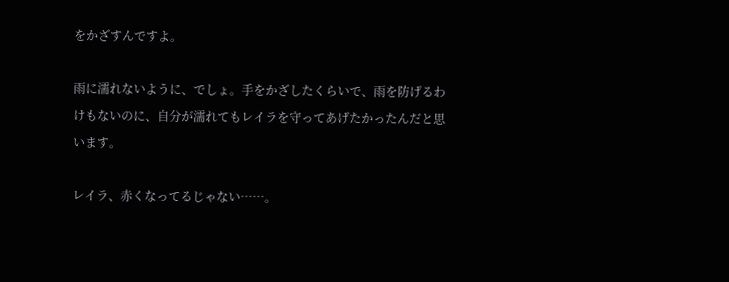をかざすんですよ。

雨に濡れないように、でしょ。手をかざしたくらいで、雨を防げるわけもないのに、自分が濡れてもレイラを守ってあげたかったんだと思います。

レイラ、赤くなってるじゃない……。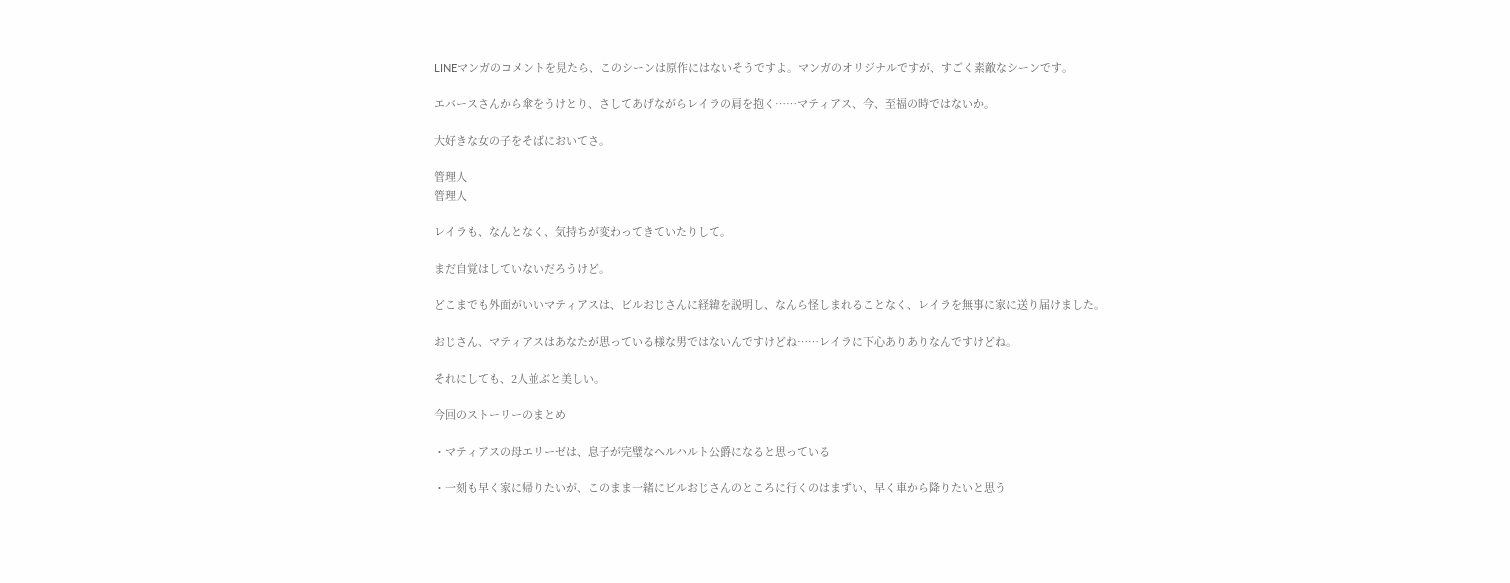LINEマンガのコメントを見たら、このシーンは原作にはないそうですよ。マンガのオリジナルですが、すごく素敵なシーンです。

エバースさんから傘をうけとり、さしてあげながらレイラの肩を抱く……マティアス、今、至福の時ではないか。

大好きな女の子をそばにおいてさ。

管理人
管理人

レイラも、なんとなく、気持ちが変わってきていたりして。

まだ自覚はしていないだろうけど。

どこまでも外面がいいマティアスは、ビルおじさんに経緯を説明し、なんら怪しまれることなく、レイラを無事に家に送り届けました。

おじさん、マティアスはあなたが思っている様な男ではないんですけどね……レイラに下心ありありなんですけどね。

それにしても、2人並ぶと美しい。

今回のストーリーのまとめ

・マティアスの母エリーゼは、息子が完璧なヘルハルト公爵になると思っている

・一刻も早く家に帰りたいが、このまま一緒にビルおじさんのところに行くのはまずい、早く車から降りたいと思う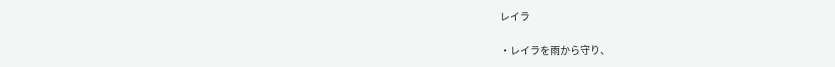レイラ

・レイラを雨から守り、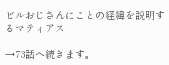ビルおじさんにことの経緯を説明するマティアス

→73話へ続きます。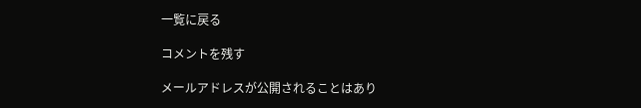一覧に戻る

コメントを残す

メールアドレスが公開されることはあり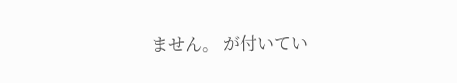ません。 が付いてい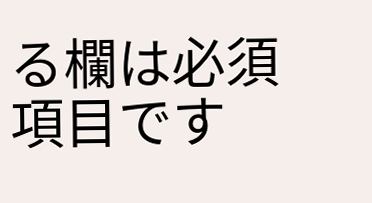る欄は必須項目です